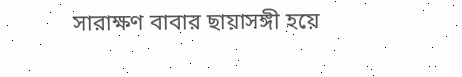সারাক্ষণ বাবার ছায়াসঙ্গী হয়ে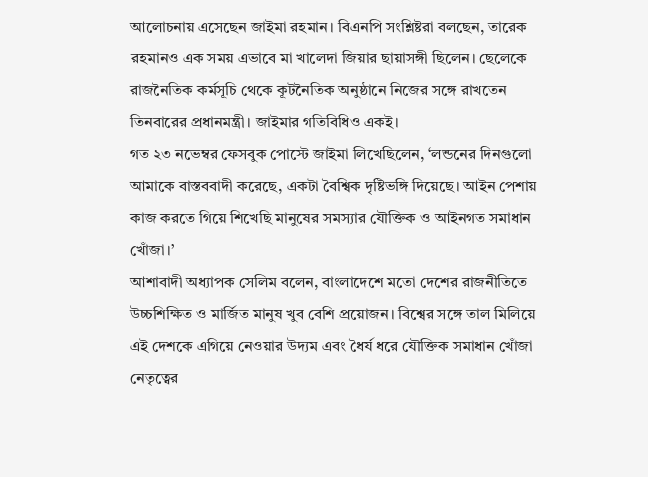আলোচনায় এসেছেন জাইমা রহমান। বিএনপি সংশ্লিষ্টরা বলছেন, তারেক রহমানও এক সময় এভাবে মা খালেদা জিয়ার ছায়াসঙ্গী ছিলেন। ছেলেকে রাজনৈতিক কর্মসূচি থেকে কূটনৈতিক অনুষ্ঠানে নিজের সঙ্গে রাখতেন তিনবারের প্রধানমন্ত্রী। জাইমার গতিবিধিও একই।
গত ২৩ নভেম্বর ফেসবুক পোস্টে জাইমা লিখেছিলেন, ‘লন্ডনের দিনগুলো আমাকে বাস্তববাদী করেছে, একটা বৈশ্বিক দৃষ্টিভঙ্গি দিয়েছে। আইন পেশায় কাজ করতে গিয়ে শিখেছি মানুষের সমস্যার যৌক্তিক ও আইনগত সমাধান খোঁজা।’
আশাবাদী অধ্যাপক সেলিম বলেন, বাংলাদেশে মতো দেশের রাজনীতিতে উচ্চশিক্ষিত ও মার্জিত মানুষ খুব বেশি প্রয়োজন। বিশ্বের সঙ্গে তাল মিলিয়ে এই দেশকে এগিয়ে নেওয়ার উদ্যম এবং ধৈর্য ধরে যৌক্তিক সমাধান খোঁজা নেতৃত্বের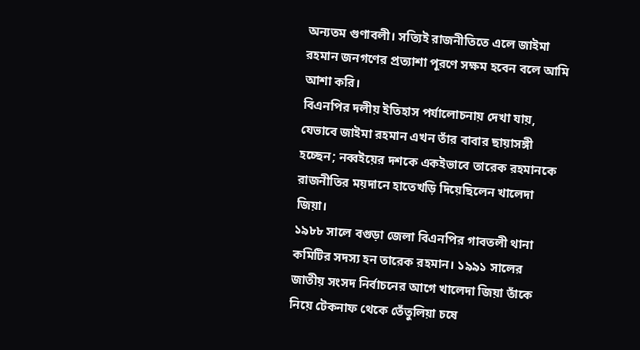অন্যতম গুণাবলী। সত্যিই রাজনীতিতে এলে জাইমা রহমান জনগণের প্রত্যাশা পূরণে সক্ষম হবেন বলে আমি আশা করি।
বিএনপির দলীয় ইতিহাস পর্যালোচনায় দেখা যায়, যেভাবে জাইমা রহমান এখন তাঁর বাবার ছায়াসঙ্গী হচ্ছেন; নব্বইয়ের দশকে একইভাবে তারেক রহমানকে রাজনীতির ময়দানে হাতেখড়ি দিয়েছিলেন খালেদা জিয়া।
১৯৮৮ সালে বগুড়া জেলা বিএনপির গাবতলী থানা কমিটির সদস্য হন তারেক রহমান। ১৯৯১ সালের জাতীয় সংসদ নির্বাচনের আগে খালেদা জিয়া তাঁকে নিয়ে টেকনাফ থেকে তেঁতুলিয়া চষে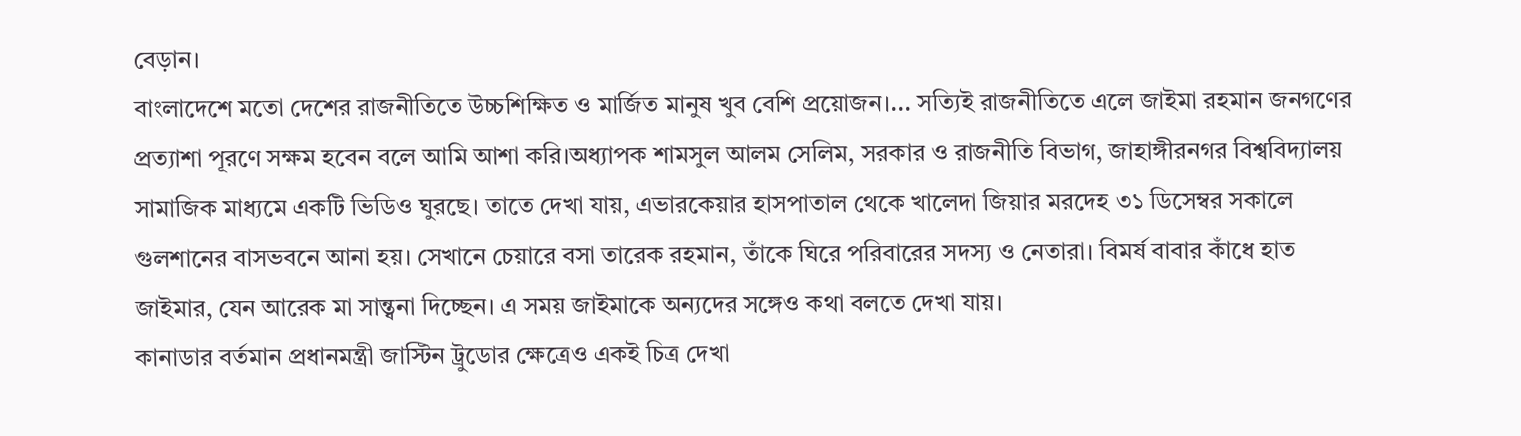বেড়ান।
বাংলাদেশে মতো দেশের রাজনীতিতে উচ্চশিক্ষিত ও মার্জিত মানুষ খুব বেশি প্রয়োজন।... সত্যিই রাজনীতিতে এলে জাইমা রহমান জনগণের প্রত্যাশা পূরণে সক্ষম হবেন বলে আমি আশা করি।অধ্যাপক শামসুল আলম সেলিম, সরকার ও রাজনীতি বিভাগ, জাহাঙ্গীরনগর বিশ্ববিদ্যালয়
সামাজিক মাধ্যমে একটি ভিডিও ঘুরছে। তাতে দেখা যায়, এভারকেয়ার হাসপাতাল থেকে খালেদা জিয়ার মরদেহ ৩১ ডিসেম্বর সকালে গুলশানের বাসভবনে আনা হয়। সেখানে চেয়ারে বসা তারেক রহমান, তাঁকে ঘিরে পরিবারের সদস্য ও নেতারা। বিমর্ষ বাবার কাঁধে হাত জাইমার, যেন আরেক মা সান্ত্বনা দিচ্ছেন। এ সময় জাইমাকে অন্যদের সঙ্গেও কথা বলতে দেখা যায়।
কানাডার বর্তমান প্রধানমন্ত্রী জাস্টিন ট্রুডোর ক্ষেত্রেও একই চিত্র দেখা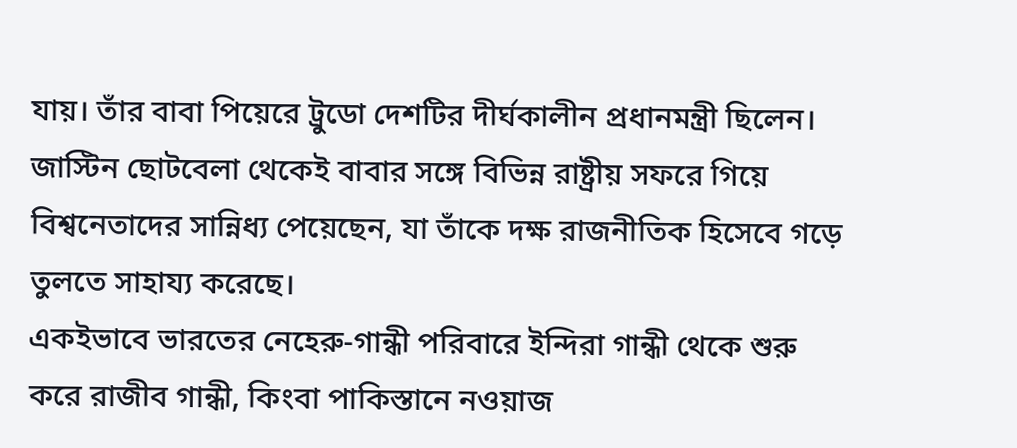যায়। তাঁর বাবা পিয়েরে ট্রুডো দেশটির দীর্ঘকালীন প্রধানমন্ত্রী ছিলেন। জাস্টিন ছোটবেলা থেকেই বাবার সঙ্গে বিভিন্ন রাষ্ট্রীয় সফরে গিয়ে বিশ্বনেতাদের সান্নিধ্য পেয়েছেন, যা তাঁকে দক্ষ রাজনীতিক হিসেবে গড়ে তুলতে সাহায্য করেছে।
একইভাবে ভারতের নেহেরু-গান্ধী পরিবারে ইন্দিরা গান্ধী থেকে শুরু করে রাজীব গান্ধী, কিংবা পাকিস্তানে নওয়াজ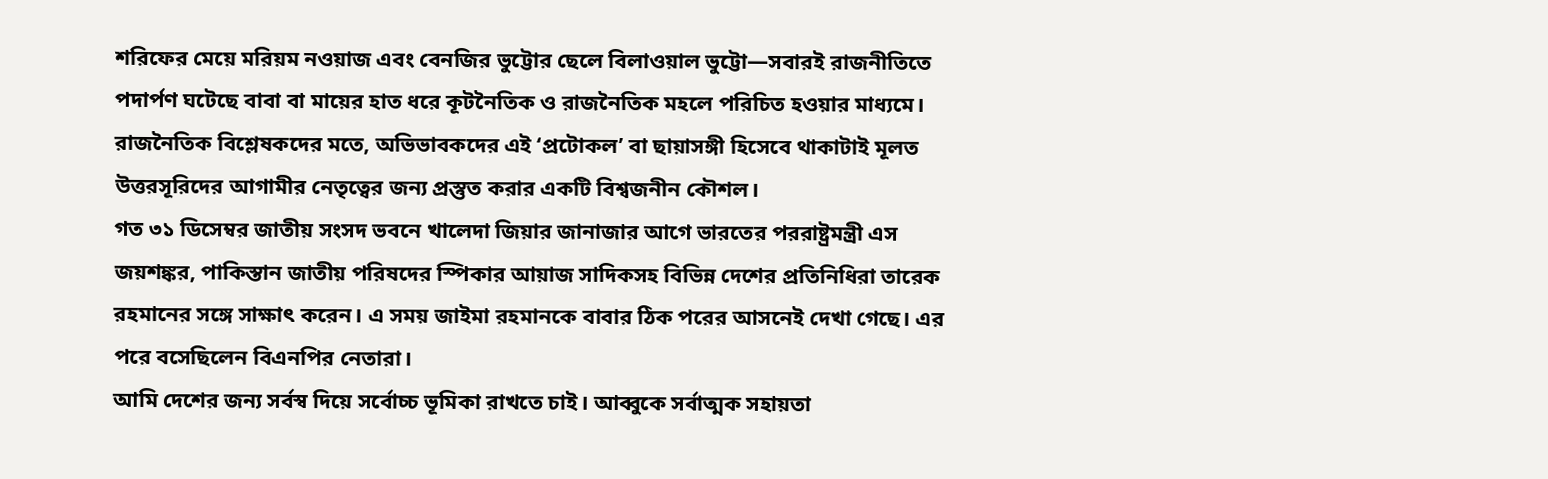শরিফের মেয়ে মরিয়ম নওয়াজ এবং বেনজির ভুট্টোর ছেলে বিলাওয়াল ভুট্টো—সবারই রাজনীতিতে পদার্পণ ঘটেছে বাবা বা মায়ের হাত ধরে কূটনৈতিক ও রাজনৈতিক মহলে পরিচিত হওয়ার মাধ্যমে। রাজনৈতিক বিশ্লেষকদের মতে, অভিভাবকদের এই ‘প্রটোকল’ বা ছায়াসঙ্গী হিসেবে থাকাটাই মূলত উত্তরসূরিদের আগামীর নেতৃত্বের জন্য প্রস্তুত করার একটি বিশ্বজনীন কৌশল।
গত ৩১ ডিসেম্বর জাতীয় সংসদ ভবনে খালেদা জিয়ার জানাজার আগে ভারতের পররাষ্ট্রমন্ত্রী এস জয়শঙ্কর, পাকিস্তান জাতীয় পরিষদের স্পিকার আয়াজ সাদিকসহ বিভিন্ন দেশের প্রতিনিধিরা তারেক রহমানের সঙ্গে সাক্ষাৎ করেন। এ সময় জাইমা রহমানকে বাবার ঠিক পরের আসনেই দেখা গেছে। এর পরে বসেছিলেন বিএনপির নেতারা।
আমি দেশের জন্য সর্বস্ব দিয়ে সর্বোচ্চ ভূমিকা রাখতে চাই। আব্বুকে সর্বাত্মক সহায়তা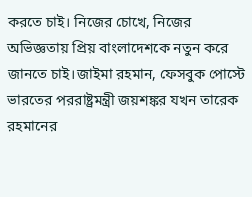করতে চাই। নিজের চোখে, নিজের অভিজ্ঞতায় প্রিয় বাংলাদেশকে নতুন করে জানতে চাই।জাইমা রহমান, ফেসবুক পোস্টে
ভারতের পররাষ্ট্রমন্ত্রী জয়শঙ্কর যখন তারেক রহমানের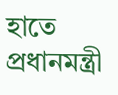হাতে প্রধানমন্ত্রী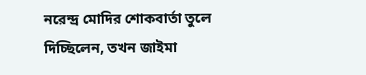নরেন্দ্র মোদির শোকবার্তা তুলে দিচ্ছিলেন, তখন জাইমা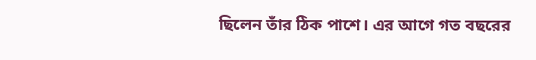ছিলেন তাঁর ঠিক পাশে। এর আগে গত বছরের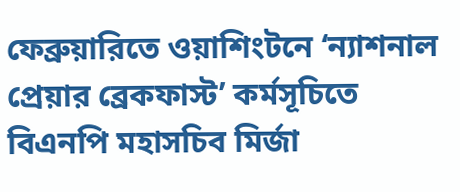ফেব্রুয়ারিতে ওয়াশিংটনে ‘ন্যাশনাল প্রেয়ার ব্রেকফাস্ট’ কর্মসূচিতে বিএনপি মহাসচিব মির্জা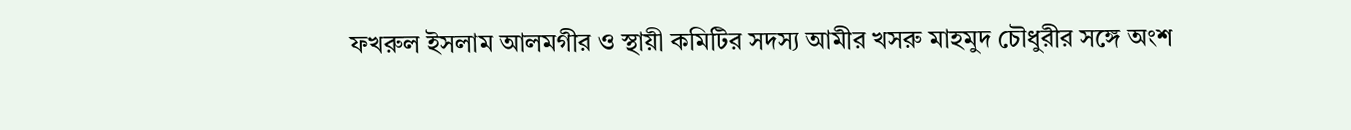ফখরুল ইসলাম আলমগীর ও স্থায়ী কমিটির সদস্য আমীর খসরু মাহমুদ চৌধুরীর সঙ্গে অংশ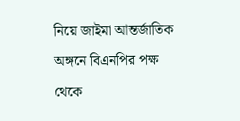নিয়ে জাইমা আন্তর্জাতিক অঙ্গনে বিএনপির পক্ষ থেকে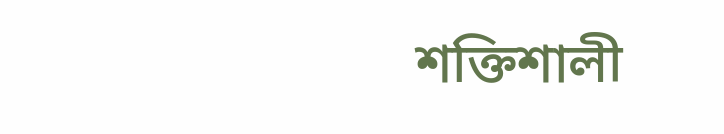শক্তিশালী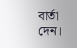বার্তা দেন।